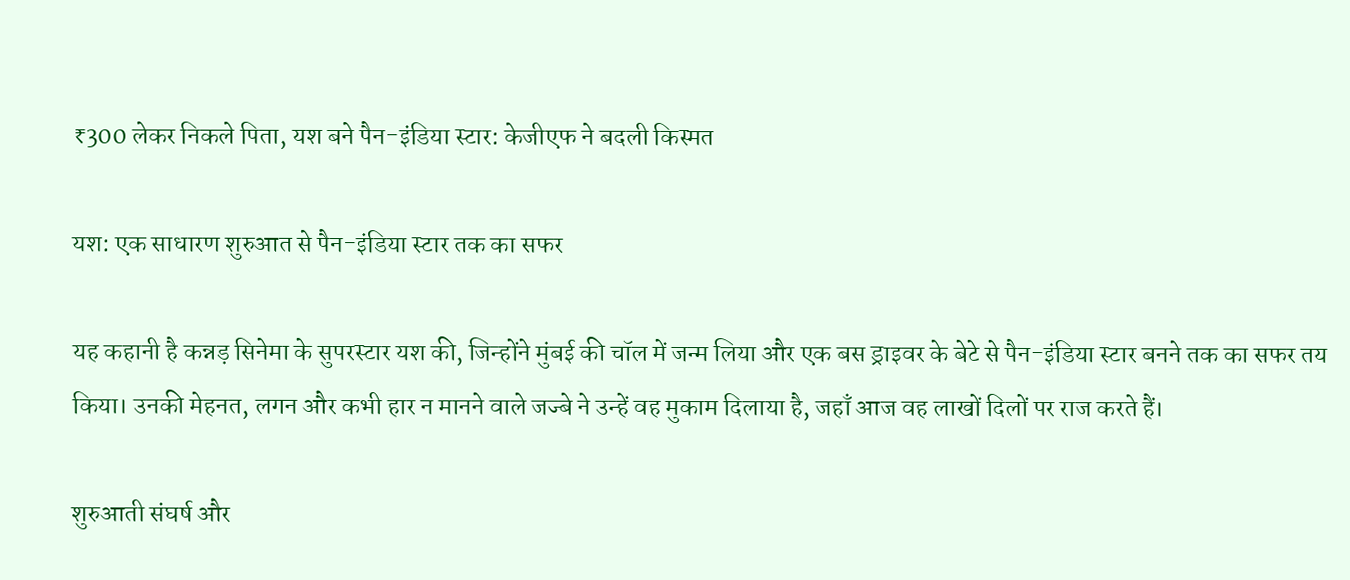₹300 लेकर निकले पिता, यश बने पैन-इंडिया स्टार: केजीएफ ने बदली किस्मत

यश: एक साधारण शुरुआत से पैन-इंडिया स्टार तक का सफर

यह कहानी है कन्नड़ सिनेमा के सुपरस्टार यश की, जिन्होंने मुंबई की चॉल में जन्म लिया और एक बस ड्राइवर के बेटे से पैन-इंडिया स्टार बनने तक का सफर तय किया। उनकी मेहनत, लगन और कभी हार न मानने वाले जज्बे ने उन्हें वह मुकाम दिलाया है, जहाँ आज वह लाखों दिलों पर राज करते हैं।

शुरुआती संघर्ष और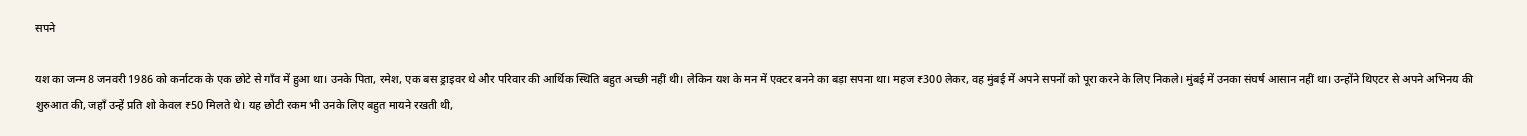सपने

यश का जन्म 8 जनवरी 1986 को कर्नाटक के एक छोटे से गाँव में हुआ था। उनके पिता, रमेश, एक बस ड्राइवर थे और परिवार की आर्थिक स्थिति बहुत अच्छी नहीं थी। लेकिन यश के मन में एक्टर बनने का बड़ा सपना था। महज ₹300 लेकर, वह मुंबई में अपने सपनों को पूरा करने के लिए निकले। मुंबई में उनका संघर्ष आसान नहीं था। उन्होंने थिएटर से अपने अभिनय की शुरुआत की, जहाँ उन्हें प्रति शो केवल ₹50 मिलते थे। यह छोटी रकम भी उनके लिए बहुत मायने रखती थी,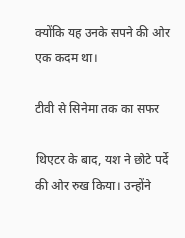क्योंकि यह उनके सपने की ओर एक कदम था।

टीवी से सिनेमा तक का सफर

थिएटर के बाद, यश ने छोटे पर्दे की ओर रुख किया। उन्होंने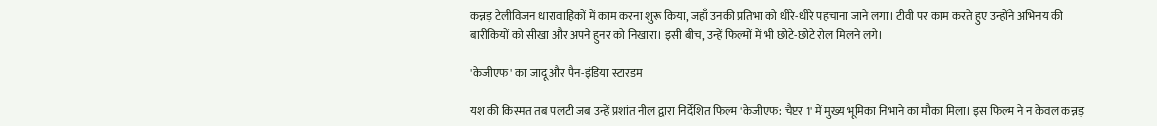कन्नड़ टेलीविजन धारावाहिकों में काम करना शुरू किया, जहाँ उनकी प्रतिभा को धीरे-धीरे पहचाना जाने लगा। टीवी पर काम करते हुए उन्होंने अभिनय की बारीकियों को सीखा और अपने हुनर को निखारा। इसी बीच, उन्हें फिल्मों में भी छोटे-छोटे रोल मिलने लगे।

'केजीएफ' का जादू और पैन-इंडिया स्टारडम

यश की किस्मत तब पलटी जब उन्हें प्रशांत नील द्वारा निर्देशित फिल्म 'केजीएफ: चैप्टर 1' में मुख्य भूमिका निभाने का मौका मिला। इस फिल्म ने न केवल कन्नड़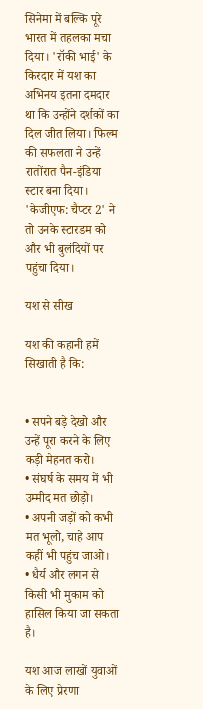सिनेमा में बल्कि पूरे भारत में तहलका मचा दिया। 'रॉकी भाई' के किरदार में यश का अभिनय इतना दमदार था कि उन्होंने दर्शकों का दिल जीत लिया। फिल्म की सफलता ने उन्हें रातोंरात पैन-इंडिया स्टार बना दिया। 'केजीएफ: चैप्टर 2' ने तो उनके स्टारडम को और भी बुलंदियों पर पहुंचा दिया।

यश से सीख

यश की कहानी हमें सिखाती है कि:


• सपने बड़े देखो और उन्हें पूरा करने के लिए कड़ी मेहनत करो।
• संघर्ष के समय में भी उम्मीद मत छोड़ो।
• अपनी जड़ों को कभी मत भूलो, चाहे आप कहीं भी पहुंच जाओ।
• धैर्य और लगन से किसी भी मुकाम को हासिल किया जा सकता है।

यश आज लाखों युवाओं के लिए प्रेरणा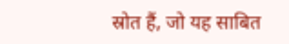स्रोत हैं, जो यह साबित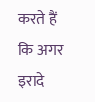करते हैं कि अगर इरादे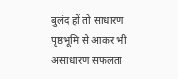बुलंद हों तो साधारण पृष्ठभूमि से आकर भी असाधारण सफलता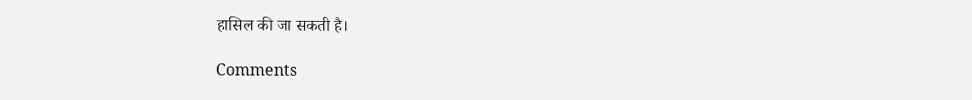हासिल की जा सकती है।

Comments